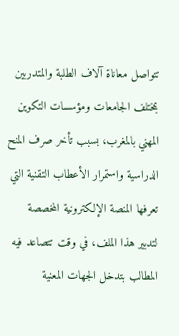تتواصل معاناة آلاف الطلبة والمتدربين بمختلف الجامعات ومؤسسات التكوين المهني بالمغرب، بسبب تأخر صرف المنح الدراسية واستمرار الأعطاب التقنية التي تعرفها المنصة الإلكترونية المخصصة لتدبير هذا الملف، في وقت تتصاعد فيه المطالب بتدخل الجهات المعنية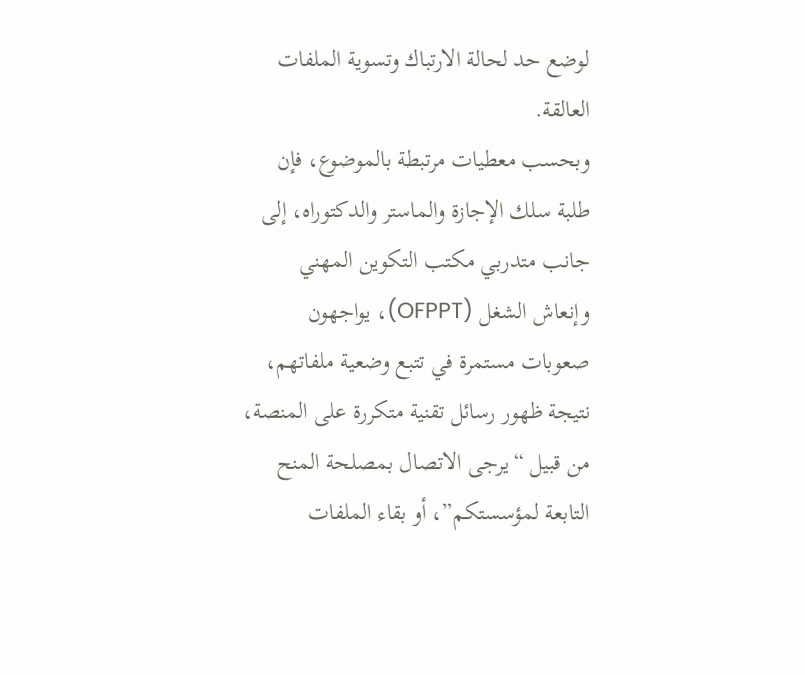لوضع حد لحالة الارتباك وتسوية الملفات العالقة.
وبحسب معطيات مرتبطة بالموضوع، فإن طلبة سلك الإجازة والماستر والدكتوراه، إلى جانب متدربي مكتب التكوين المهني وإنعاش الشغل (OFPPT)، يواجهون صعوبات مستمرة في تتبع وضعية ملفاتهم، نتيجة ظهور رسائل تقنية متكررة على المنصة، من قبيل “يرجى الاتصال بمصلحة المنح التابعة لمؤسستكم”، أو بقاء الملفات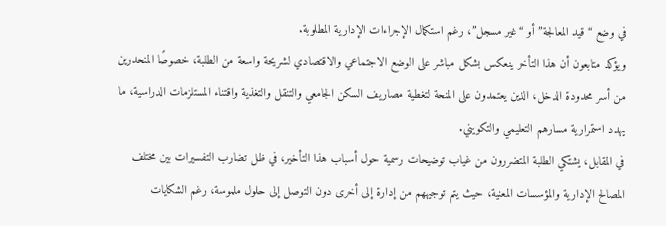في وضع “قيد المعالجة” أو “غير مسجل”، رغم استكمال الإجراءات الإدارية المطلوبة.
ويؤكد متابعون أن هذا التأخر ينعكس بشكل مباشر على الوضع الاجتماعي والاقتصادي لشريحة واسعة من الطلبة، خصوصًا المنحدرين من أسر محدودة الدخل، الذين يعتمدون على المنحة لتغطية مصاريف السكن الجامعي والتنقل والتغذية واقتناء المستلزمات الدراسية، ما يهدد استمرارية مسارهم التعليمي والتكويني.
في المقابل، يشتكي الطلبة المتضررون من غياب توضيحات رسمية حول أسباب هذا التأخير، في ظل تضارب التفسيرات بين مختلف المصالح الإدارية والمؤسسات المعنية، حيث يتم توجيههم من إدارة إلى أخرى دون التوصل إلى حلول ملموسة، رغم الشكايات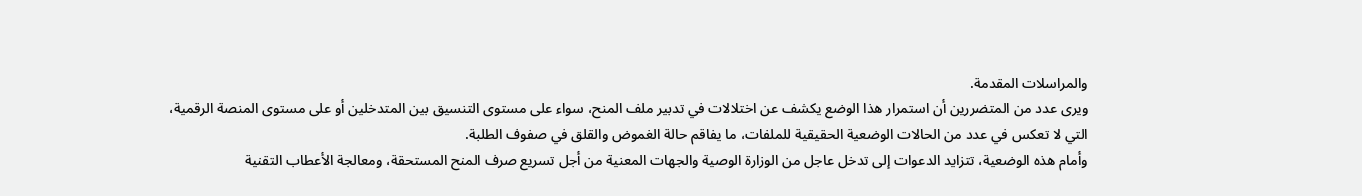والمراسلات المقدمة.
ويرى عدد من المتضررين أن استمرار هذا الوضع يكشف عن اختلالات في تدبير ملف المنح، سواء على مستوى التنسيق بين المتدخلين أو على مستوى المنصة الرقمية، التي لا تعكس في عدد من الحالات الوضعية الحقيقية للملفات، ما يفاقم حالة الغموض والقلق في صفوف الطلبة.
وأمام هذه الوضعية، تتزايد الدعوات إلى تدخل عاجل من الوزارة الوصية والجهات المعنية من أجل تسريع صرف المنح المستحقة، ومعالجة الأعطاب التقنية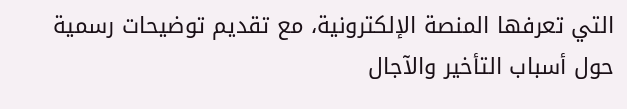التي تعرفها المنصة الإلكترونية، مع تقديم توضيحات رسمية حول أسباب التأخير والآجال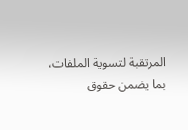المرتقبة لتسوية الملفات، بما يضمن حقوق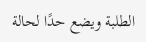الطلبة ويضع حدًا لحالة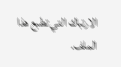الارتباك التي تطبع هذا الملف.